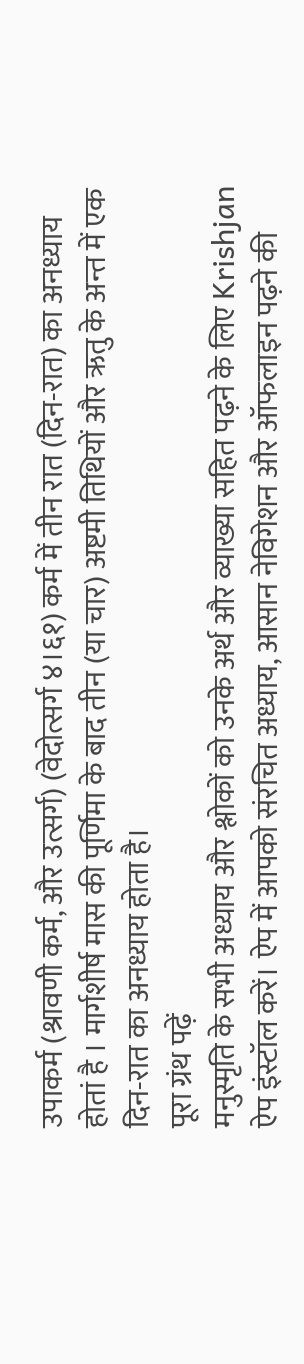उपाकर्म (श्रावणी कर्म, और उत्सर्ग) (वेदोत्सर्ग ४।६१) कर्म में तीन रात (दिन-रात) का अनध्याय होतां है । मार्गशीर्ष मास की पूर्णिमा के बाद तीन (या चार) अष्टमी तिथियों और ऋतु के अन्त में एक दिन-रात का अनध्याय होता है।
पूरा ग्रंथ पढ़ें
मनुस्मृति के सभी अध्याय और श्लोकों को उनके अर्थ और व्याख्या सहित पढ़ने के लिए Krishjan ऐप इंस्टॉल करें। ऐप में आपको संरचित अध्याय, आसान नेविगेशन और ऑफलाइन पढ़ने की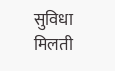सुविधा मिलती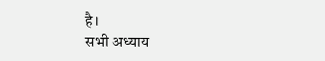है।
सभी अध्याय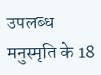उपलब्ध
मनुस्मृति के 18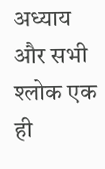अध्याय और सभी श्लोक एक ही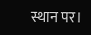स्थान पर।